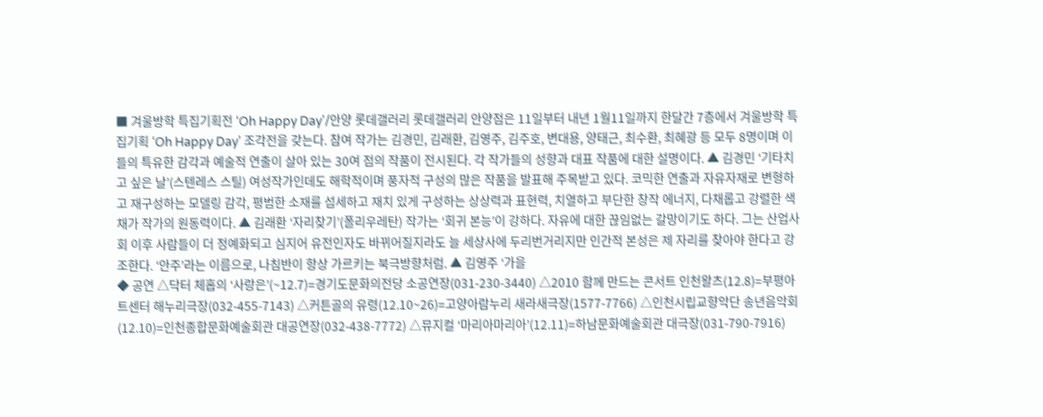■ 겨울방학 특집기획전 ‘Oh Happy Day’/안양 롯데갤러리 롯데갤러리 안양점은 11일부터 내년 1월11일까지 한달간 7층에서 겨울방학 특집기획 ‘Oh Happy Day’ 조각전을 갖는다. 참여 작가는 김경민, 김래환, 김영주, 김주호, 변대용, 양태근, 최수환, 최혜광 등 모두 8명이며 이들의 특유한 감각과 예술적 연출이 살아 있는 30여 점의 작품이 전시된다. 각 작가들의 성향과 대표 작품에 대한 설명이다. ▲ 김경민 ‘기타치고 싶은 날’(스텐레스 스틸) 여성작가인데도 해학적이며 풍자적 구성의 많은 작품을 발표해 주목받고 있다. 코믹한 연출과 자유자재로 변형하고 재구성하는 모델링 감각, 평범한 소재를 섬세하고 재치 있게 구성하는 상상력과 표현력, 치열하고 부단한 창작 에너지, 다채롭고 강렬한 색채가 작가의 원동력이다. ▲ 김래환 ‘자리찾기’(폴리우레탄) 작가는 ‘회귀 본능’이 강하다. 자유에 대한 끊임없는 갈망이기도 하다. 그는 산업사회 이후 사람들이 더 정예화되고 심지어 유전인자도 바뀌어질지라도 늘 세상사에 두리번거리지만 인간적 본성은 제 자리를 찾아야 한다고 강조한다. ‘안주’라는 이름으로, 나침반이 항상 가르키는 북극방향처럼. ▲ 김영주 ‘가을
◆ 공연 △닥터 체홉의 ‘사랑은’(~12.7)=경기도문화의전당 소공연장(031-230-3440) △2010 함께 만드는 콘서트 인천왈츠(12.8)=부평아트센터 해누리극장(032-455-7143) △커튼골의 유령(12.10~26)=고양아람누리 새라새극장(1577-7766) △인천시립교향악단 송년음악회(12.10)=인천종합문화예술회관 대공연장(032-438-7772) △뮤지컬 ‘마리아마리아’(12.11)=하남문화예술회관 대극장(031-790-7916)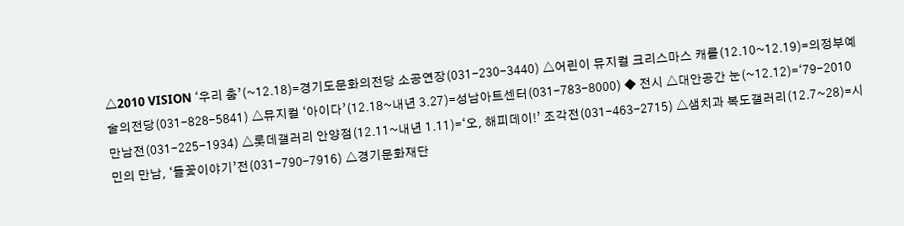△2010 VISION ‘우리 춤’(~12.18)=경기도문화의전당 소공연장(031-230-3440) △어린이 뮤지컬 크리스마스 캐롤(12.10~12.19)=의정부예술의전당(031-828-5841) △뮤지컬 ‘아이다’(12.18~내년 3.27)=성남아트센터(031-783-8000) ◆ 전시 △대안공간 눈(~12.12)=‘79-2010 만남전(031-225-1934) △롯데갤러리 안양점(12.11~내년 1.11)=‘오, 해피데이!’ 조각전(031-463-2715) △샘치과 복도갤러리(12.7~28)=시민의 만남, ‘들꽃이야기’전(031-790-7916) △경기문화재단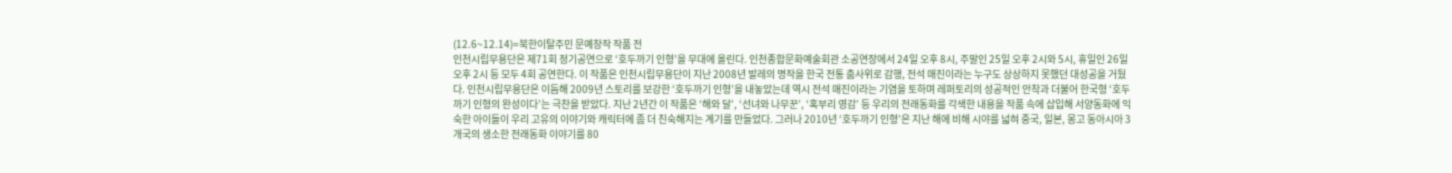(12.6~12.14)=북한이탈주민 문예창작 작품 전
인천시립무용단은 제71회 정기공연으로 ‘호두까기 인형’을 무대에 올린다. 인천종합문화예술회관 소공연장에서 24일 오후 8시, 주말인 25일 오후 2시와 5시, 휴일인 26일 오후 2시 등 모두 4회 공연한다. 이 작품은 인천시립무용단이 지난 2008년 발레의 명작을 한국 전통 춤사위로 감행, 전석 매진이라는 누구도 상상하지 못했던 대성공을 거뒀다. 인천시립무용단은 이듬해 2009년 스토리를 보강한 ‘호두까기 인형’을 내놓았는데 역시 전석 매진이라는 기염을 토하며 레퍼토리의 성공적인 안착과 더불어 한국형 ‘호두까기 인형의 완성이다’는 극찬을 받았다. 지난 2년간 이 작품은 ‘해와 달’, ‘선녀와 나무꾼’, ‘혹부리 영감’ 등 우리의 전래동화를 각색한 내용을 작품 속에 삽입해 서양동화에 익숙한 아이들이 우리 고유의 이야기와 캐릭터에 좀 더 친숙해지는 계기를 만들었다. 그러나 2010년 ‘호두까기 인형’은 지난 해에 비해 시야를 넓혀 중국, 일본, 몽고 동아시아 3개국의 생소한 전래동화 이야기를 80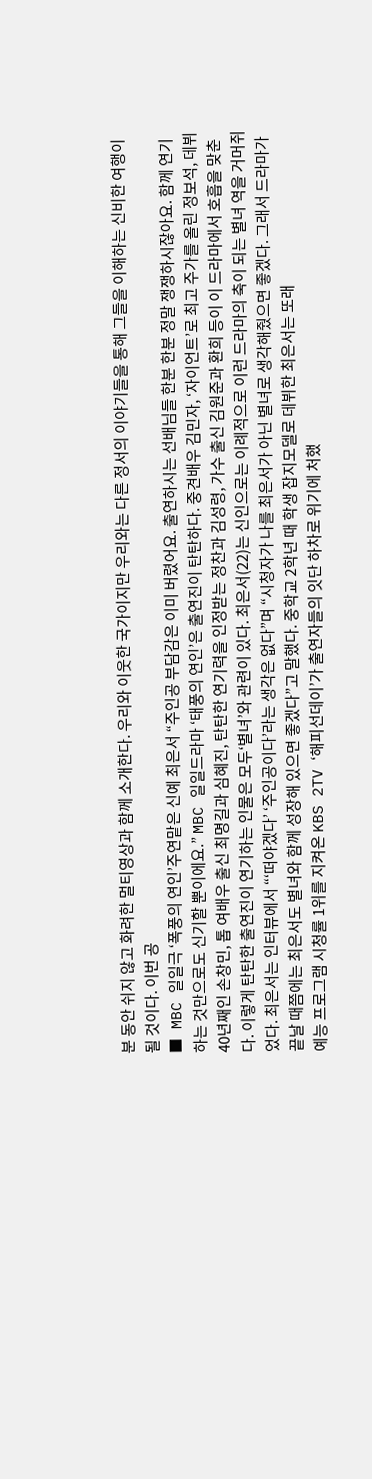분 동안 쉬지 않고 화려한 멀티영상과 함께 소개한다. 우리와 이웃한 국가이지만 우리와는 다른 정서의 이야기들을 통해 그들을 이해하는 신비한 여행이 될 것이다. 이번 공
■ MBC 일일극 ‘폭풍의 연인’주연맡은 신예 최은서 “주인공 부담감은 이미 버렸어요. 출연하시는 선배님들 한분 한분 정말 쟁쟁하시잖아요. 함께 연기하는 것만으로도 신기할 뿐이에요.” MBC 일일드라마 ‘태풍의 연인’은 출연진이 탄탄하다. 중견배우 김민자, ‘자이언트’로 최고 주가를 올린 정보석, 데뷔 40년째인 손창민, 톱 여배우 출신 최명길과 심혜진, 탄탄한 연기력을 인정받는 정찬과 김성령, 가수 출신 김원준과 환희 등이 이 드라마에서 호흡을 맞춘다. 이렇게 탄탄한 출연진이 연기하는 인물은 모두‘별녀’와 관련이 있다. 최은서(22)는 신인으로는 이례적으로 이런 드라마의 축이 되는 별녀 역을 거머쥐었다. 최은서는 인터뷰에서 “‘떠야겠다’ ‘주인공이다’라는 생각은 없다”며 “시청자가 나를 최은서가 아닌 별녀로 생각해줬으면 좋겠다. 그래서 드라마가 끝날 때쯤에는 최은서도 별녀와 함께 성장해 있으면 좋겠다”고 말했다. 중학교 2학년 때 학생 잡지모델로 데뷔한 최은서는 또래
예능 프로그램 시청률 1위를 지켜온 KBS 2TV ‘해피선데이’가 출연자들의 잇단 하차로 위기에 처했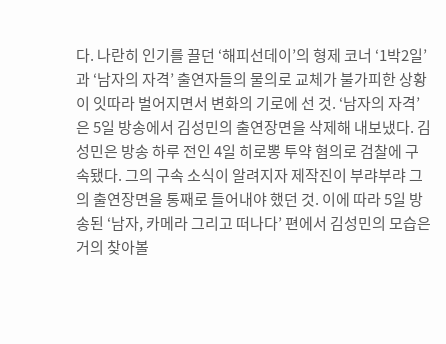다. 나란히 인기를 끌던 ‘해피선데이’의 형제 코너 ‘1박2일’과 ‘남자의 자격’ 출연자들의 물의로 교체가 불가피한 상황이 잇따라 벌어지면서 변화의 기로에 선 것. ‘남자의 자격’은 5일 방송에서 김성민의 출연장면을 삭제해 내보냈다. 김성민은 방송 하루 전인 4일 히로뽕 투약 혐의로 검찰에 구속됐다. 그의 구속 소식이 알려지자 제작진이 부랴부랴 그의 출연장면을 통째로 들어내야 했던 것. 이에 따라 5일 방송된 ‘남자, 카메라 그리고 떠나다’ 편에서 김성민의 모습은 거의 찾아볼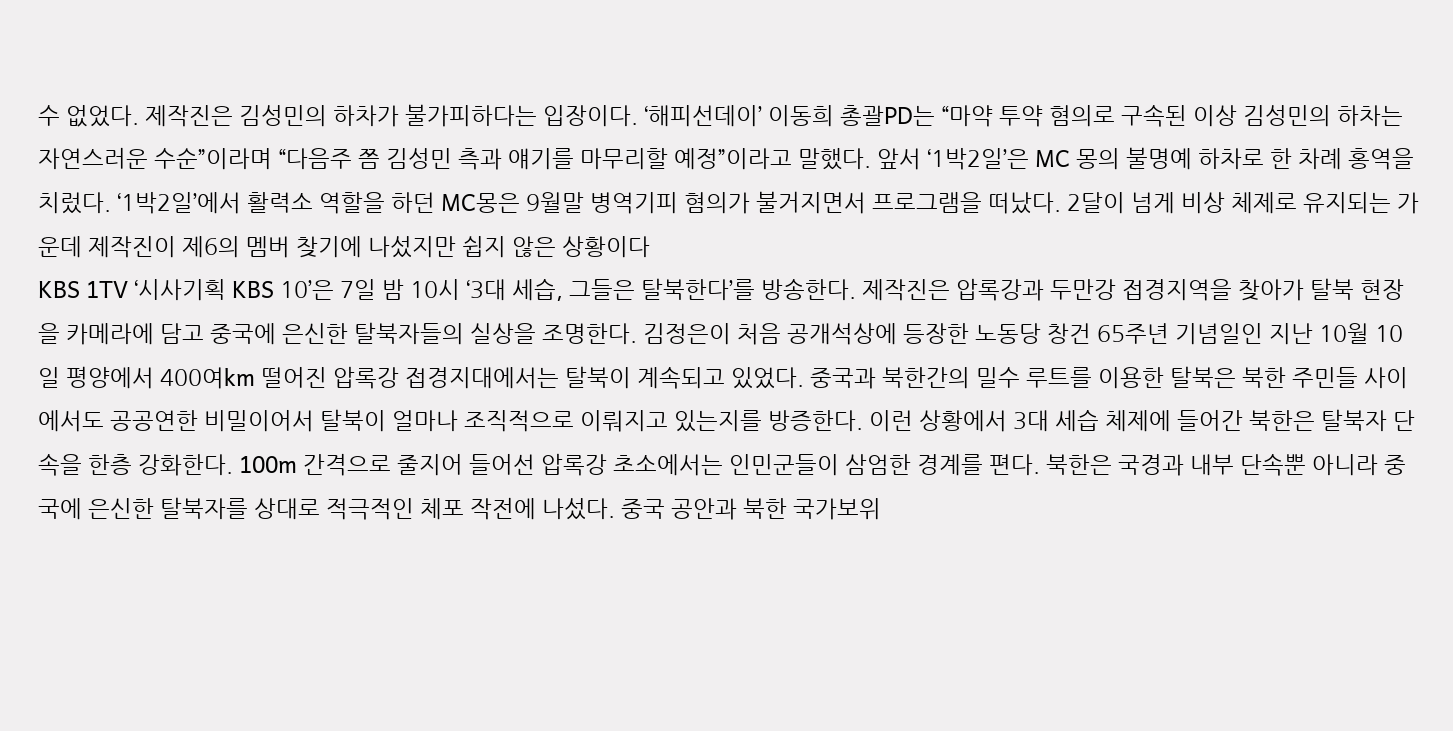수 없었다. 제작진은 김성민의 하차가 불가피하다는 입장이다. ‘해피선데이’ 이동희 총괄PD는 “마약 투약 혐의로 구속된 이상 김성민의 하차는 자연스러운 수순”이라며 “다음주 쯤 김성민 측과 얘기를 마무리할 예정”이라고 말했다. 앞서 ‘1박2일’은 MC 몽의 불명예 하차로 한 차례 홍역을 치렀다. ‘1박2일’에서 활력소 역할을 하던 MC몽은 9월말 병역기피 혐의가 불거지면서 프로그램을 떠났다. 2달이 넘게 비상 체제로 유지되는 가운데 제작진이 제6의 멤버 찾기에 나섰지만 쉽지 않은 상황이다
KBS 1TV ‘시사기획 KBS 10’은 7일 밤 10시 ‘3대 세습, 그들은 탈북한다’를 방송한다. 제작진은 압록강과 두만강 접경지역을 찾아가 탈북 현장을 카메라에 담고 중국에 은신한 탈북자들의 실상을 조명한다. 김정은이 처음 공개석상에 등장한 노동당 창건 65주년 기념일인 지난 10월 10일 평양에서 400여km 떨어진 압록강 접경지대에서는 탈북이 계속되고 있었다. 중국과 북한간의 밀수 루트를 이용한 탈북은 북한 주민들 사이에서도 공공연한 비밀이어서 탈북이 얼마나 조직적으로 이뤄지고 있는지를 방증한다. 이런 상황에서 3대 세습 체제에 들어간 북한은 탈북자 단속을 한층 강화한다. 100m 간격으로 줄지어 들어선 압록강 초소에서는 인민군들이 삼엄한 경계를 편다. 북한은 국경과 내부 단속뿐 아니라 중국에 은신한 탈북자를 상대로 적극적인 체포 작전에 나섰다. 중국 공안과 북한 국가보위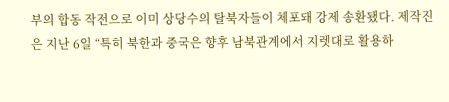부의 합동 작전으로 이미 상당수의 탈북자들이 체포돼 강제 송환됐다. 제작진은 지난 6일 “특히 북한과 중국은 향후 남북관계에서 지렛대로 활용하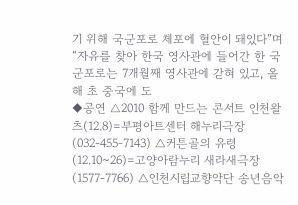기 위해 국군포로 체포에 혈안이 돼있다”며 “자유를 찾아 한국 영사관에 들어간 한 국군포로는 7개월째 영사관에 갇혀 있고, 올해 초 중국에 도
◆공연 △2010 함께 만드는 콘서트 인천왈츠(12.8)=부평아트센터 해누리극장(032-455-7143) △커튼골의 유령(12.10~26)=고양아람누리 새라새극장(1577-7766) △인천시립교향악단 송년음악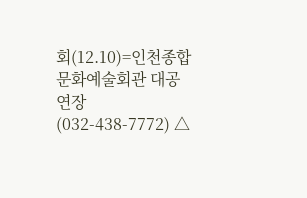회(12.10)=인천종합문화예술회관 대공연장(032-438-7772) △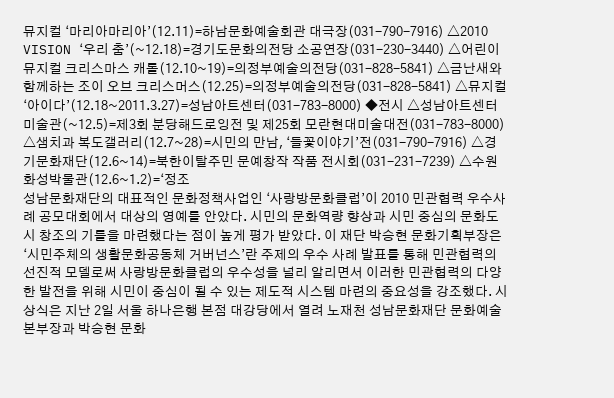뮤지컬 ‘마리아마리아’(12.11)=하남문화예술회관 대극장(031-790-7916) △2010 VISION ‘우리 춤’(~12.18)=경기도문화의전당 소공연장(031-230-3440) △어린이 뮤지컬 크리스마스 캐롤(12.10~19)=의정부예술의전당(031-828-5841) △금난새와 함께하는 조이 오브 크리스머스(12.25)=의정부예술의전당(031-828-5841) △뮤지컬 ‘아이다’(12.18~2011.3.27)=성남아트센터(031-783-8000) ◆전시 △성남아트센터 미술관(~12.5)=제3회 분당해드로잉전 및 제25회 모란현대미술대전(031-783-8000) △샘치과 복도갤러리(12.7~28)=시민의 만남, ‘들꽃이야기’전(031-790-7916) △경기문화재단(12.6~14)=북한이탈주민 문예창작 작품 전시회(031-231-7239) △수원화성박물관(12.6~1.2)=‘정조
성남문화재단의 대표적인 문화정책사업인 ‘사랑방문화클럽’이 2010 민관협력 우수사례 공모대회에서 대상의 영예를 안았다. 시민의 문화역량 향상과 시민 중심의 문화도시 창조의 기틀을 마련했다는 점이 높게 평가 받았다. 이 재단 박승현 문화기획부장은 ‘시민주체의 생활문화공동체 거버넌스’란 주제의 우수 사례 발표를 통해 민관협력의 선진적 모델로써 사랑방문화클럽의 우수성을 널리 알리면서 이러한 민관협력의 다양한 발전을 위해 시민이 중심이 될 수 있는 제도적 시스템 마련의 중요성을 강조했다. 시상식은 지난 2일 서울 하나은행 본점 대강당에서 열려 노재천 성남문화재단 문화예술본부장과 박승현 문화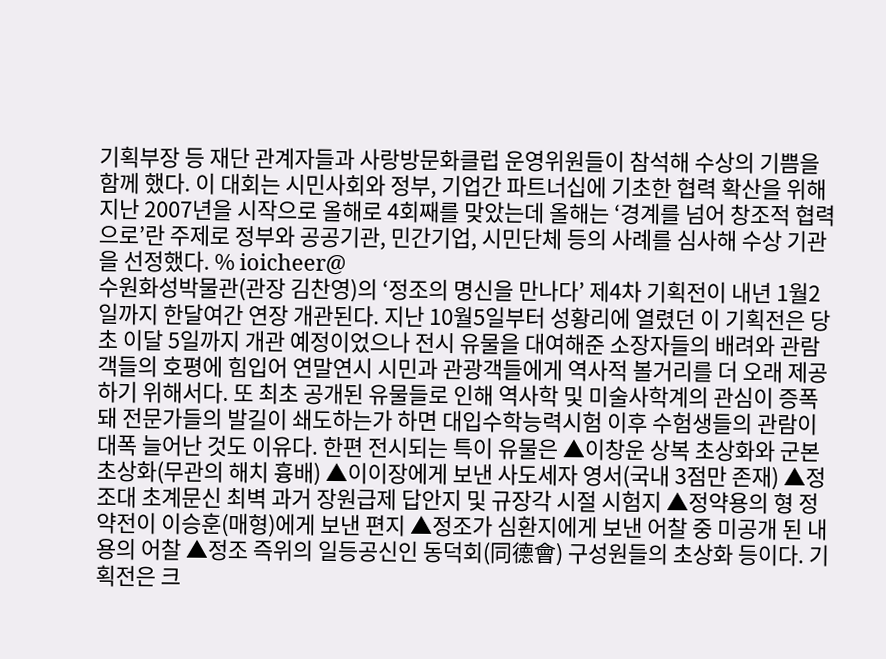기획부장 등 재단 관계자들과 사랑방문화클럽 운영위원들이 참석해 수상의 기쁨을 함께 했다. 이 대회는 시민사회와 정부, 기업간 파트너십에 기초한 협력 확산을 위해 지난 2007년을 시작으로 올해로 4회째를 맞았는데 올해는 ‘경계를 넘어 창조적 협력으로’란 주제로 정부와 공공기관, 민간기업, 시민단체 등의 사례를 심사해 수상 기관을 선정했다. % ioicheer@
수원화성박물관(관장 김찬영)의 ‘정조의 명신을 만나다’ 제4차 기획전이 내년 1월2일까지 한달여간 연장 개관된다. 지난 10월5일부터 성황리에 열렸던 이 기획전은 당초 이달 5일까지 개관 예정이었으나 전시 유물을 대여해준 소장자들의 배려와 관람객들의 호평에 힘입어 연말연시 시민과 관광객들에게 역사적 볼거리를 더 오래 제공하기 위해서다. 또 최초 공개된 유물들로 인해 역사학 및 미술사학계의 관심이 증폭돼 전문가들의 발길이 쇄도하는가 하면 대입수학능력시험 이후 수험생들의 관람이 대폭 늘어난 것도 이유다. 한편 전시되는 특이 유물은 ▲이창운 상복 초상화와 군본 초상화(무관의 해치 흉배) ▲이이장에게 보낸 사도세자 영서(국내 3점만 존재) ▲정조대 초계문신 최벽 과거 장원급제 답안지 및 규장각 시절 시험지 ▲정약용의 형 정약전이 이승훈(매형)에게 보낸 편지 ▲정조가 심환지에게 보낸 어찰 중 미공개 된 내용의 어찰 ▲정조 즉위의 일등공신인 동덕회(同德會) 구성원들의 초상화 등이다. 기획전은 크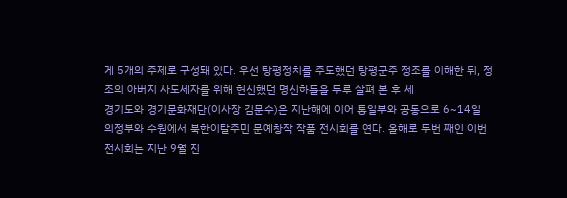게 5개의 주제로 구성돼 있다. 우선 탕평정치를 주도했던 탕평군주 정조를 이해한 뒤, 정조의 아버지 사도세자를 위해 헌신했던 명신하들을 두루 살펴 본 후 세
경기도와 경기문화재단(이사장 김문수)은 지난해에 이어 통일부와 공동으로 6~14일 의정부와 수원에서 북한이탈주민 문예창작 작품 전시회를 연다. 올해로 두번 째인 이번 전시회는 지난 9월 진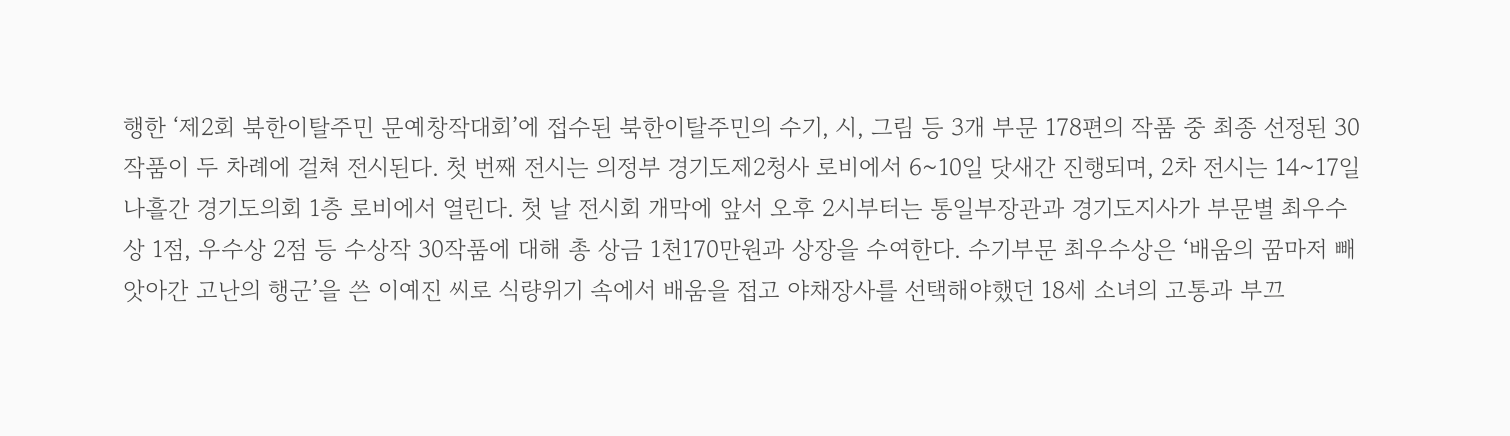행한 ‘제2회 북한이탈주민 문예창작대회’에 접수된 북한이탈주민의 수기, 시, 그림 등 3개 부문 178편의 작품 중 최종 선정된 30작품이 두 차례에 걸쳐 전시된다. 첫 번째 전시는 의정부 경기도제2청사 로비에서 6~10일 닷새간 진행되며, 2차 전시는 14~17일 나흘간 경기도의회 1층 로비에서 열린다. 첫 날 전시회 개막에 앞서 오후 2시부터는 통일부장관과 경기도지사가 부문별 최우수상 1점, 우수상 2점 등 수상작 30작품에 대해 총 상금 1천170만원과 상장을 수여한다. 수기부문 최우수상은 ‘배움의 꿈마저 빼앗아간 고난의 행군’을 쓴 이예진 씨로 식량위기 속에서 배움을 접고 야채장사를 선택해야했던 18세 소녀의 고통과 부끄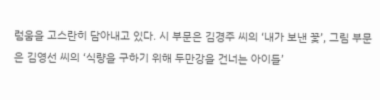럼움을 고스란히 담아내고 있다. 시 부문은 김경주 씨의 ‘내가 보낸 꽃’, 그림 부문은 김영선 씨의 ‘식량을 구하기 위해 두만강을 건너는 아이들’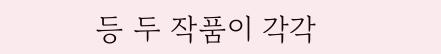등 두 작품이 각각